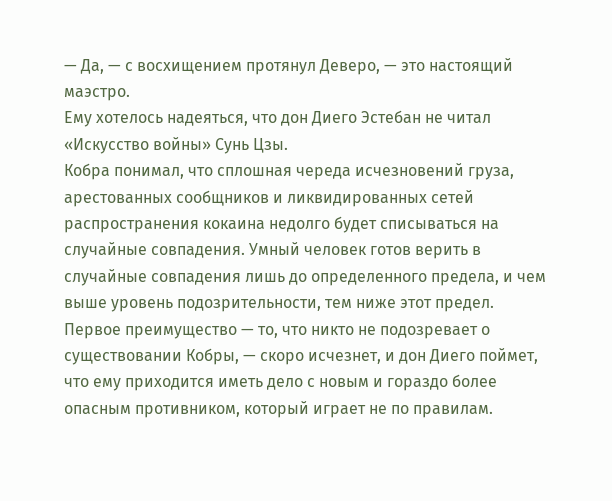— Да, — с восхищением протянул Деверо, — это настоящий маэстро.
Ему хотелось надеяться, что дон Диего Эстебан не читал «Искусство войны» Сунь Цзы.
Кобра понимал, что сплошная череда исчезновений груза, арестованных сообщников и ликвидированных сетей распространения кокаина недолго будет списываться на случайные совпадения. Умный человек готов верить в случайные совпадения лишь до определенного предела, и чем выше уровень подозрительности, тем ниже этот предел. Первое преимущество — то, что никто не подозревает о существовании Кобры, — скоро исчезнет, и дон Диего поймет, что ему приходится иметь дело с новым и гораздо более опасным противником, который играет не по правилам.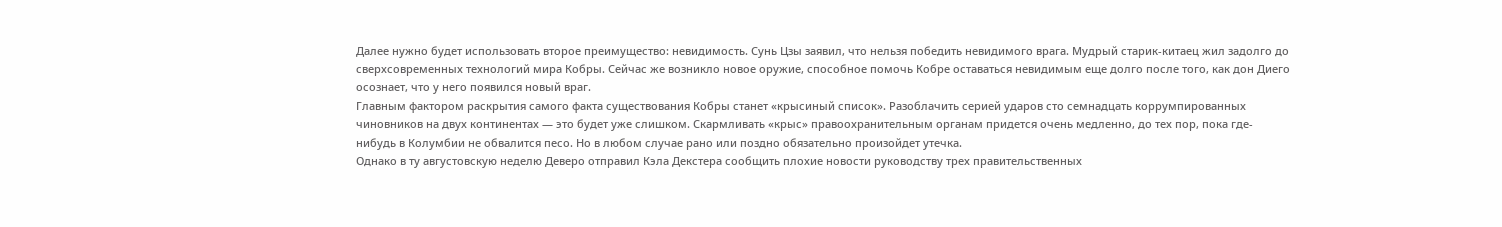Далее нужно будет использовать второе преимущество: невидимость. Сунь Цзы заявил, что нельзя победить невидимого врага. Мудрый старик-китаец жил задолго до сверхсовременных технологий мира Кобры. Сейчас же возникло новое оружие, способное помочь Кобре оставаться невидимым еще долго после того, как дон Диего осознает, что у него появился новый враг.
Главным фактором раскрытия самого факта существования Кобры станет «крысиный список». Разоблачить серией ударов сто семнадцать коррумпированных чиновников на двух континентах — это будет уже слишком. Скармливать «крыс» правоохранительным органам придется очень медленно, до тех пор, пока где-нибудь в Колумбии не обвалится песо. Но в любом случае рано или поздно обязательно произойдет утечка.
Однако в ту августовскую неделю Деверо отправил Кэла Декстера сообщить плохие новости руководству трех правительственных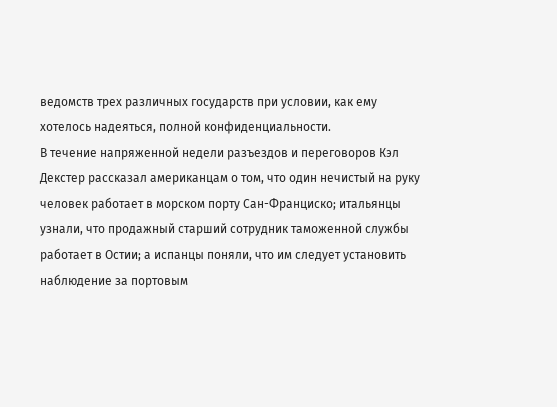ведомств трех различных государств при условии, как ему хотелось надеяться, полной конфиденциальности.
В течение напряженной недели разъездов и переговоров Кэл Декстер рассказал американцам о том, что один нечистый на руку человек работает в морском порту Сан-Франциско; итальянцы узнали, что продажный старший сотрудник таможенной службы работает в Остии; а испанцы поняли, что им следует установить наблюдение за портовым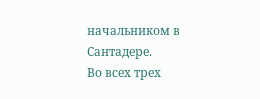начальником в Сантадере.
Во всех трех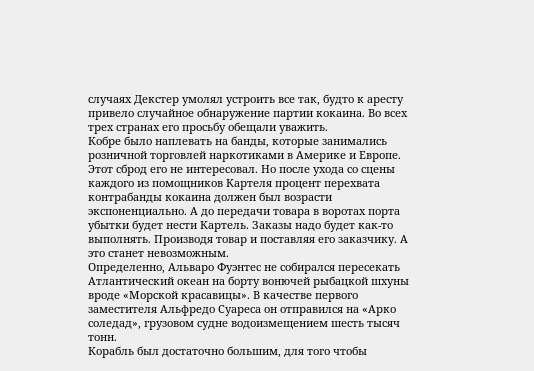случаях Декстер умолял устроить все так, будто к аресту привело случайное обнаружение партии кокаина. Во всех трех странах его просьбу обещали уважить.
Кобре было наплевать на банды, которые занимались розничной торговлей наркотиками в Америке и Европе. Этот сброд его не интересовал. Но после ухода со сцены каждого из помощников Картеля процент перехвата контрабанды кокаина должен был возрасти экспоненциально. А до передачи товара в воротах порта убытки будет нести Картель. Заказы надо будет как-то выполнять. Производя товар и поставляя его заказчику. А это станет невозможным.
Определенно, Альваро Фуэнтес не собирался пересекать Атлантический океан на борту вонючей рыбацкой шхуны вроде «Морской красавицы». В качестве первого заместителя Альфредо Суареса он отправился на «Арко соледад», грузовом судне водоизмещением шесть тысяч тонн.
Корабль был достаточно большим, для того чтобы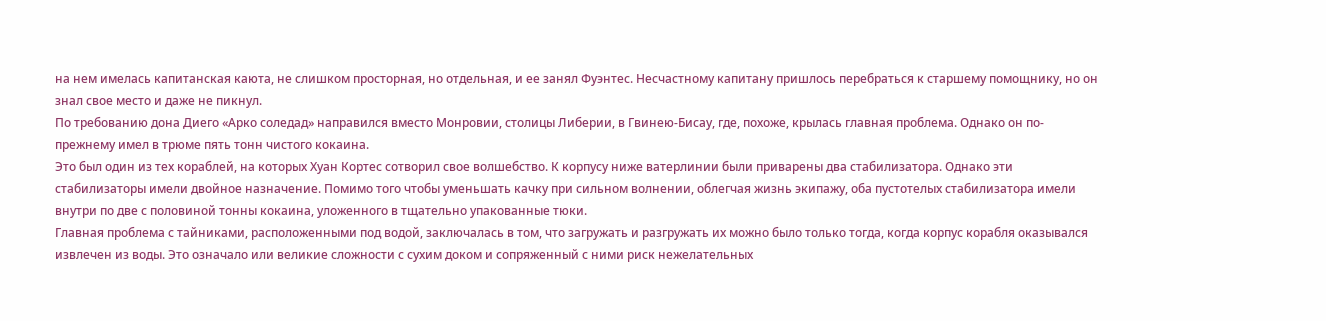на нем имелась капитанская каюта, не слишком просторная, но отдельная, и ее занял Фуэнтес. Несчастному капитану пришлось перебраться к старшему помощнику, но он знал свое место и даже не пикнул.
По требованию дона Диего «Арко соледад» направился вместо Монровии, столицы Либерии, в Гвинею-Бисау, где, похоже, крылась главная проблема. Однако он по-прежнему имел в трюме пять тонн чистого кокаина.
Это был один из тех кораблей, на которых Хуан Кортес сотворил свое волшебство. К корпусу ниже ватерлинии были приварены два стабилизатора. Однако эти стабилизаторы имели двойное назначение. Помимо того чтобы уменьшать качку при сильном волнении, облегчая жизнь экипажу, оба пустотелых стабилизатора имели внутри по две с половиной тонны кокаина, уложенного в тщательно упакованные тюки.
Главная проблема с тайниками, расположенными под водой, заключалась в том, что загружать и разгружать их можно было только тогда, когда корпус корабля оказывался извлечен из воды. Это означало или великие сложности с сухим доком и сопряженный с ними риск нежелательных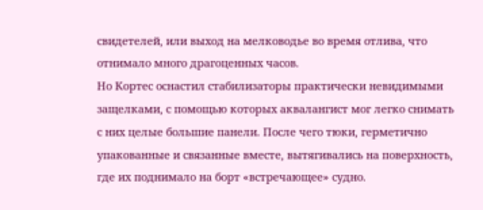свидетелей, или выход на мелководье во время отлива, что отнимало много драгоценных часов.
Но Кортес оснастил стабилизаторы практически невидимыми защелками, с помощью которых аквалангист мог легко снимать с них целые большие панели. После чего тюки, герметично упакованные и связанные вместе, вытягивались на поверхность, где их поднимало на борт «встречающее» судно.